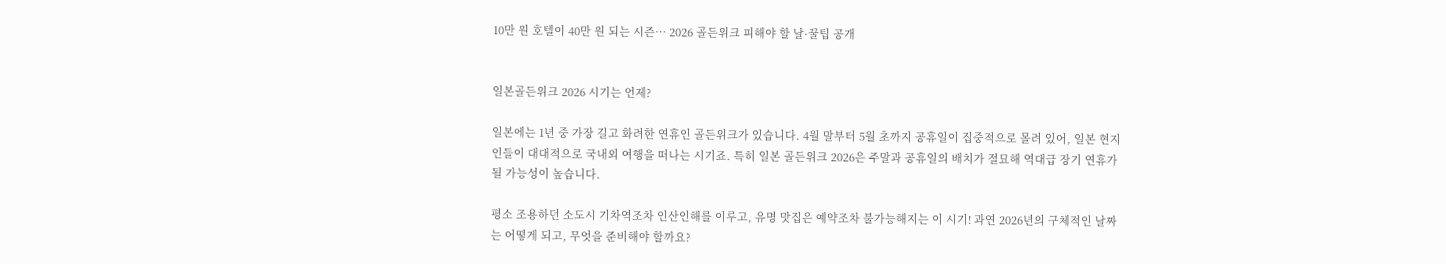10만 원 호텔이 40만 원 되는 시즌… 2026 골든위크 피해야 할 날·꿀팁 공개


일본골든위크 2026 시기는 언제?

일본에는 1년 중 가장 길고 화려한 연휴인 골든위크가 있습니다. 4월 말부터 5월 초까지 공휴일이 집중적으로 몰려 있어, 일본 현지인들이 대대적으로 국내외 여행을 떠나는 시기죠. 특히 일본 골든위크 2026은 주말과 공휴일의 배치가 절묘해 역대급 장기 연휴가 될 가능성이 높습니다.

평소 조용하던 소도시 기차역조차 인산인해를 이루고, 유명 맛집은 예약조차 불가능해지는 이 시기! 과연 2026년의 구체적인 날짜는 어떻게 되고, 무엇을 준비해야 할까요?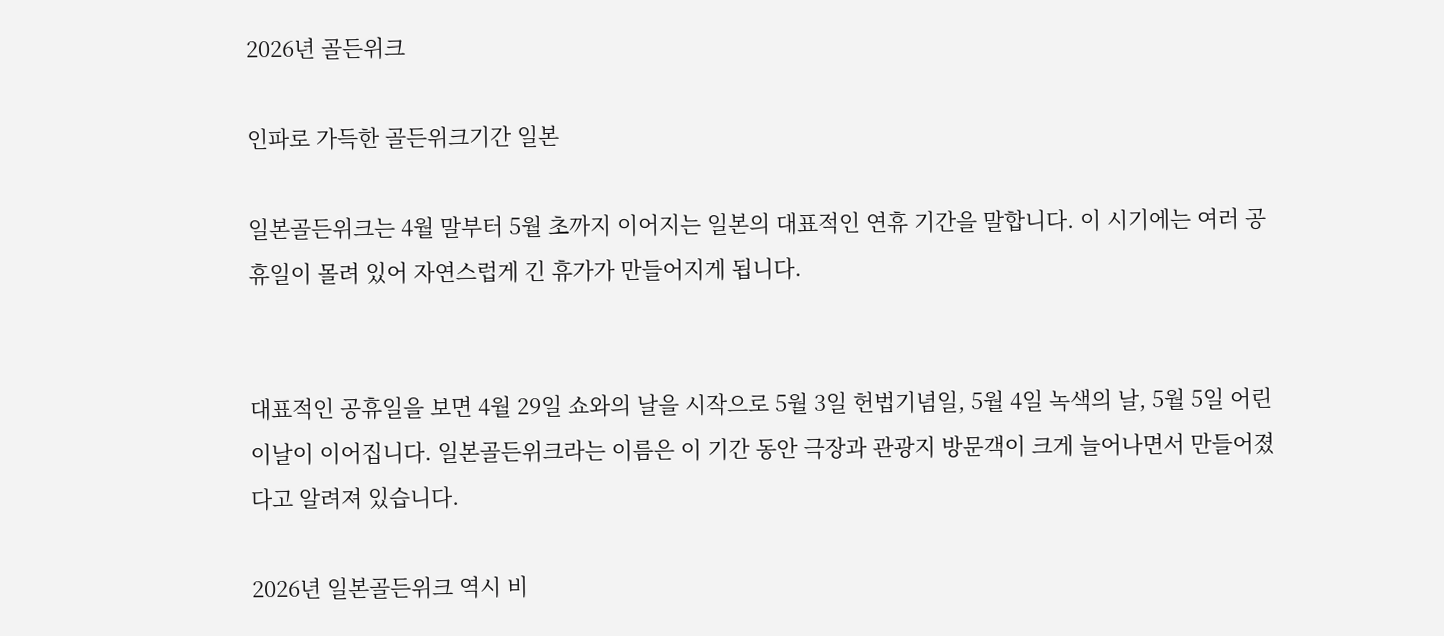2026년 골든위크

인파로 가득한 골든위크기간 일본

일본골든위크는 4월 말부터 5월 초까지 이어지는 일본의 대표적인 연휴 기간을 말합니다. 이 시기에는 여러 공휴일이 몰려 있어 자연스럽게 긴 휴가가 만들어지게 됩니다.


대표적인 공휴일을 보면 4월 29일 쇼와의 날을 시작으로 5월 3일 헌법기념일, 5월 4일 녹색의 날, 5월 5일 어린이날이 이어집니다. 일본골든위크라는 이름은 이 기간 동안 극장과 관광지 방문객이 크게 늘어나면서 만들어졌다고 알려져 있습니다.

2026년 일본골든위크 역시 비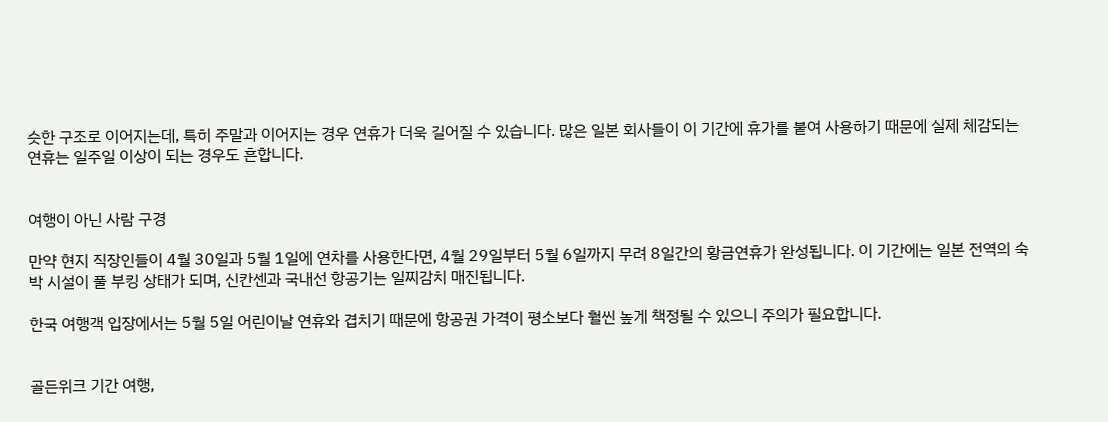슷한 구조로 이어지는데, 특히 주말과 이어지는 경우 연휴가 더욱 길어질 수 있습니다. 많은 일본 회사들이 이 기간에 휴가를 붙여 사용하기 때문에 실제 체감되는 연휴는 일주일 이상이 되는 경우도 흔합니다.


여행이 아닌 사람 구경

만약 현지 직장인들이 4월 30일과 5월 1일에 연차를 사용한다면, 4월 29일부터 5월 6일까지 무려 8일간의 황금연휴가 완성됩니다. 이 기간에는 일본 전역의 숙박 시설이 풀 부킹 상태가 되며, 신칸센과 국내선 항공기는 일찌감치 매진됩니다.

한국 여행객 입장에서는 5월 5일 어린이날 연휴와 겹치기 때문에 항공권 가격이 평소보다 훨씬 높게 책정될 수 있으니 주의가 필요합니다.


골든위크 기간 여행,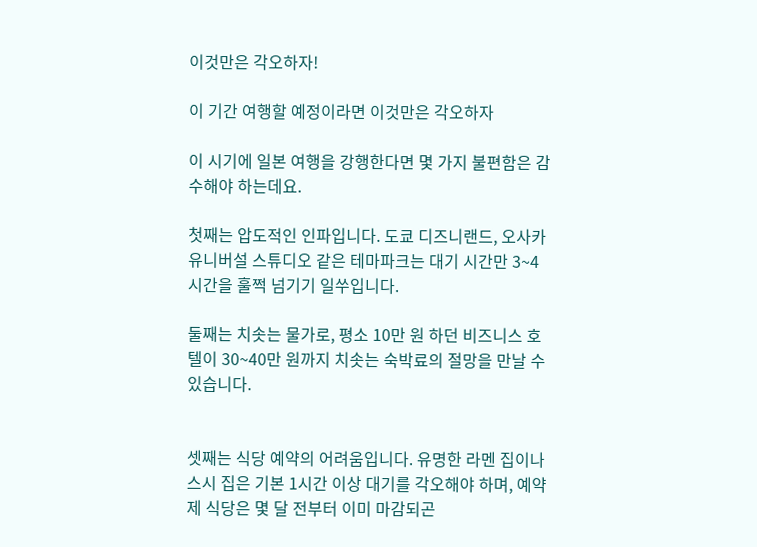이것만은 각오하자!

이 기간 여행할 예정이라면 이것만은 각오하자

이 시기에 일본 여행을 강행한다면 몇 가지 불편함은 감수해야 하는데요.

첫째는 압도적인 인파입니다. 도쿄 디즈니랜드, 오사카 유니버설 스튜디오 같은 테마파크는 대기 시간만 3~4시간을 훌쩍 넘기기 일쑤입니다.

둘째는 치솟는 물가로, 평소 10만 원 하던 비즈니스 호텔이 30~40만 원까지 치솟는 숙박료의 절망을 만날 수 있습니다.


셋째는 식당 예약의 어려움입니다. 유명한 라멘 집이나 스시 집은 기본 1시간 이상 대기를 각오해야 하며, 예약제 식당은 몇 달 전부터 이미 마감되곤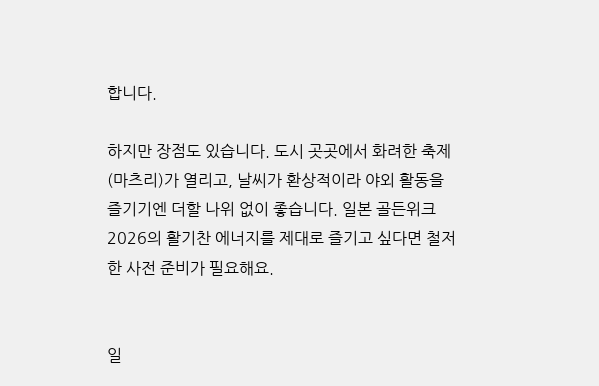합니다.

하지만 장점도 있습니다. 도시 곳곳에서 화려한 축제(마츠리)가 열리고, 날씨가 환상적이라 야외 활동을 즐기기엔 더할 나위 없이 좋습니다. 일본 골든위크 2026의 활기찬 에너지를 제대로 즐기고 싶다면 철저한 사전 준비가 필요해요.


일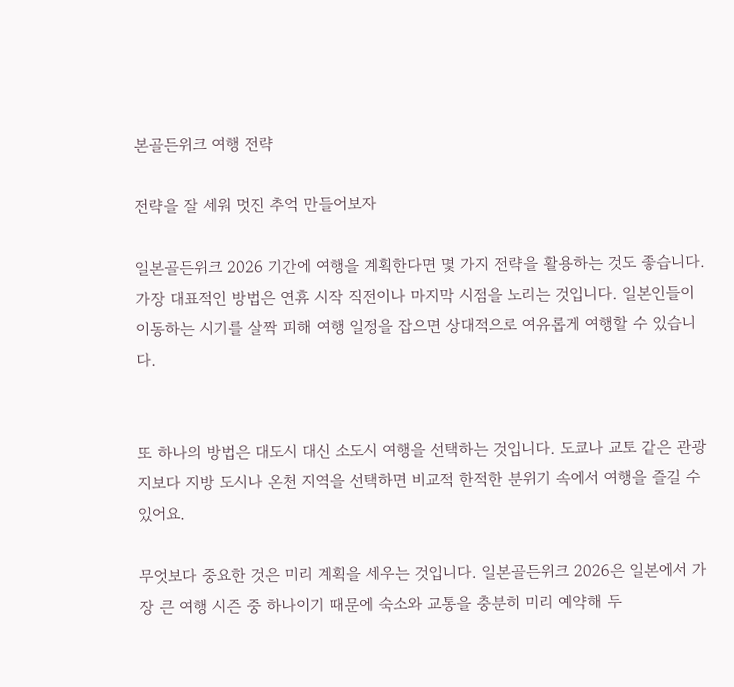본골든위크 여행 전략

전략을 잘 세워 멋진 추억 만들어보자

일본골든위크 2026 기간에 여행을 계획한다면 몇 가지 전략을 활용하는 것도 좋습니다. 가장 대표적인 방법은 연휴 시작 직전이나 마지막 시점을 노리는 것입니다. 일본인들이 이동하는 시기를 살짝 피해 여행 일정을 잡으면 상대적으로 여유롭게 여행할 수 있습니다.


또 하나의 방법은 대도시 대신 소도시 여행을 선택하는 것입니다. 도쿄나 교토 같은 관광지보다 지방 도시나 온천 지역을 선택하면 비교적 한적한 분위기 속에서 여행을 즐길 수 있어요.

무엇보다 중요한 것은 미리 계획을 세우는 것입니다. 일본골든위크 2026은 일본에서 가장 큰 여행 시즌 중 하나이기 때문에 숙소와 교통을 충분히 미리 예약해 두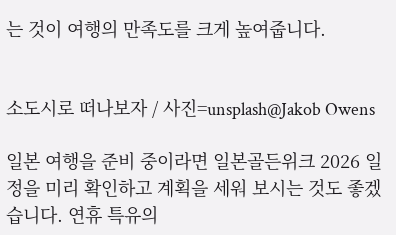는 것이 여행의 만족도를 크게 높여줍니다.


소도시로 떠나보자 / 사진=unsplash@Jakob Owens

일본 여행을 준비 중이라면 일본골든위크 2026 일정을 미리 확인하고 계획을 세워 보시는 것도 좋겠습니다. 연휴 특유의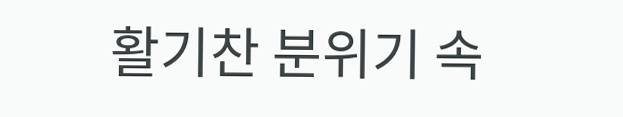활기찬 분위기 속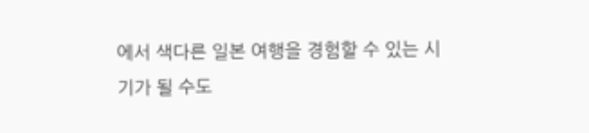에서 색다른 일본 여행을 경험할 수 있는 시기가 될 수도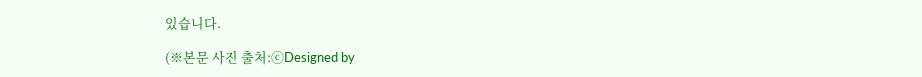있습니다.

(※본문 사진 출처:ⓒDesigned by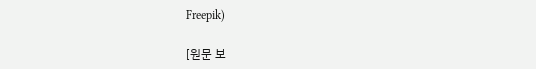Freepik)

[원문 보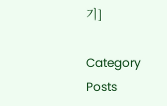기]

Category Posts